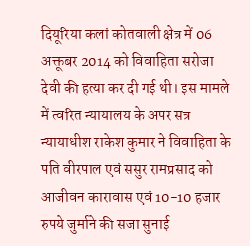दियूरिया कलां कोतवाली क्षेत्र में 06 अक्तूबर 2014 को विवाहिता सरोजा देवी की हत्या कर दी गई थी। इस मामले में त्वरित न्यायालय के अपर सत्र न्यायाधीश राकेश कुमार ने विवाहिता के पति वीरपाल एवं ससुर रामप्रसाद को आजीवन कारावास एवं 10-10 हजार रुपये जुर्माने की सजा सुनाई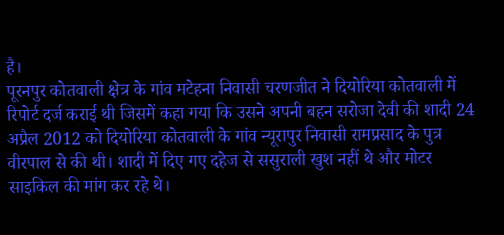है।
पूरनपुर कोतवाली क्षेत्र के गांव मटेहना निवासी चरणजीत ने दियोरिया कोतवाली में रिपोर्ट दर्ज कराई थी जिसमें कहा गया कि उसने अपनी बहन सरोजा देवी की शादी 24 अप्रैल 2012 को दियोरिया कोतवाली के गांव न्यूरापुर निवासी रामप्रसाद के पुत्र वीरपाल से की थी। शादी में दिए गए दहेज से ससुराली खुश नहीं थे और मोटर साइकिल की मांग कर रहे थे।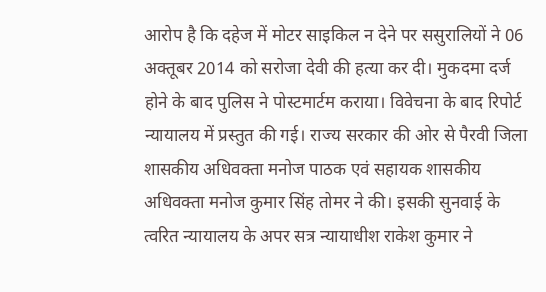आरोप है कि दहेज में मोटर साइकिल न देने पर ससुरालियों ने 06 अक्तूबर 2014 को सरोजा देवी की हत्या कर दी। मुकदमा दर्ज होने के बाद पुलिस ने पोस्टमार्टम कराया। विवेचना के बाद रिपोर्ट न्यायालय में प्रस्तुत की गई। राज्य सरकार की ओर से पैरवी जिला शासकीय अधिवक्ता मनोज पाठक एवं सहायक शासकीय अधिवक्ता मनोज कुमार सिंह तोमर ने की। इसकी सुनवाई के त्वरित न्यायालय के अपर सत्र न्यायाधीश राकेश कुमार ने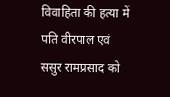विवाहिता की हत्या में पति वीरपाल एवं ससुर रामप्रसाद को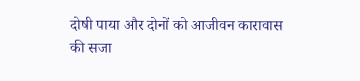दोषी पाया और दोनों को आजीवन कारावास की सजा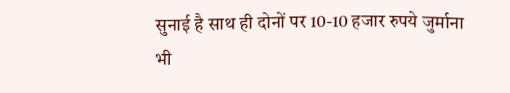सुनाई है साथ ही दोनों पर 10-10 हजार रुपये जुर्माना भी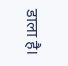डाला है।